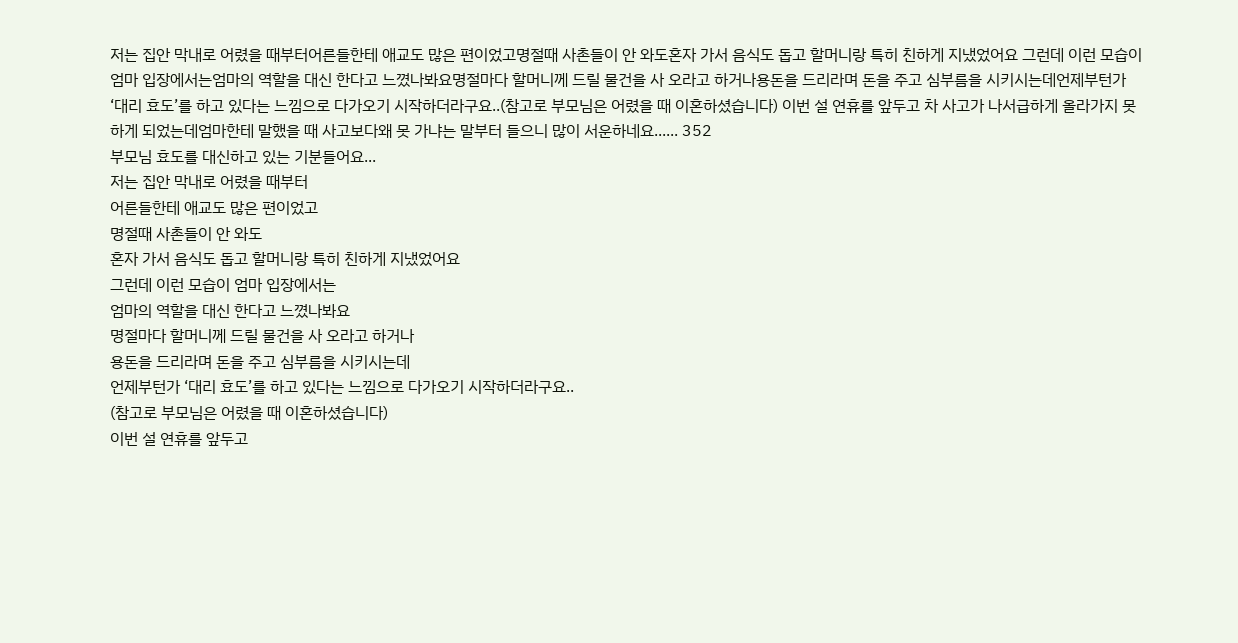저는 집안 막내로 어렸을 때부터어른들한테 애교도 많은 편이었고명절때 사촌들이 안 와도혼자 가서 음식도 돕고 할머니랑 특히 친하게 지냈었어요 그런데 이런 모습이 엄마 입장에서는엄마의 역할을 대신 한다고 느꼈나봐요명절마다 할머니께 드릴 물건을 사 오라고 하거나용돈을 드리라며 돈을 주고 심부름을 시키시는데언제부턴가 ‘대리 효도’를 하고 있다는 느낌으로 다가오기 시작하더라구요..(참고로 부모님은 어렸을 때 이혼하셨습니다) 이번 설 연휴를 앞두고 차 사고가 나서급하게 올라가지 못하게 되었는데엄마한테 말했을 때 사고보다왜 못 가냐는 말부터 들으니 많이 서운하네요...... 352
부모님 효도를 대신하고 있는 기분들어요...
저는 집안 막내로 어렸을 때부터
어른들한테 애교도 많은 편이었고
명절때 사촌들이 안 와도
혼자 가서 음식도 돕고 할머니랑 특히 친하게 지냈었어요
그런데 이런 모습이 엄마 입장에서는
엄마의 역할을 대신 한다고 느꼈나봐요
명절마다 할머니께 드릴 물건을 사 오라고 하거나
용돈을 드리라며 돈을 주고 심부름을 시키시는데
언제부턴가 ‘대리 효도’를 하고 있다는 느낌으로 다가오기 시작하더라구요..
(참고로 부모님은 어렸을 때 이혼하셨습니다)
이번 설 연휴를 앞두고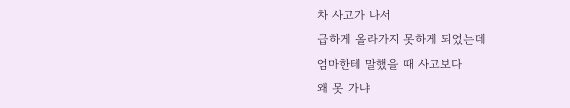차 사고가 나서
급하게 올라가지 못하게 되었는데
엄마한테 말했을 때 사고보다
왜 못 가냐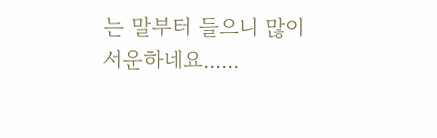는 말부터 들으니 많이 서운하네요......